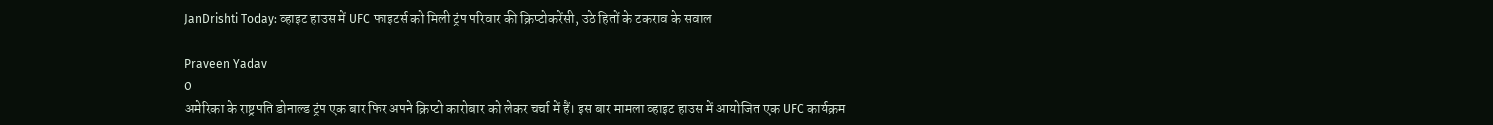JanDrishti Today: व्हाइट हाउस में UFC फाइटर्स को मिली ट्रंप परिवार की क्रिप्टोकरेंसी, उठे हितों के टकराव के सवाल

Praveen Yadav
0
अमेरिका के राष्ट्रपति डोनाल्ड ट्रंप एक बार फिर अपने क्रिप्टो कारोबार को लेकर चर्चा में हैं। इस बार मामला व्हाइट हाउस में आयोजित एक UFC कार्यक्रम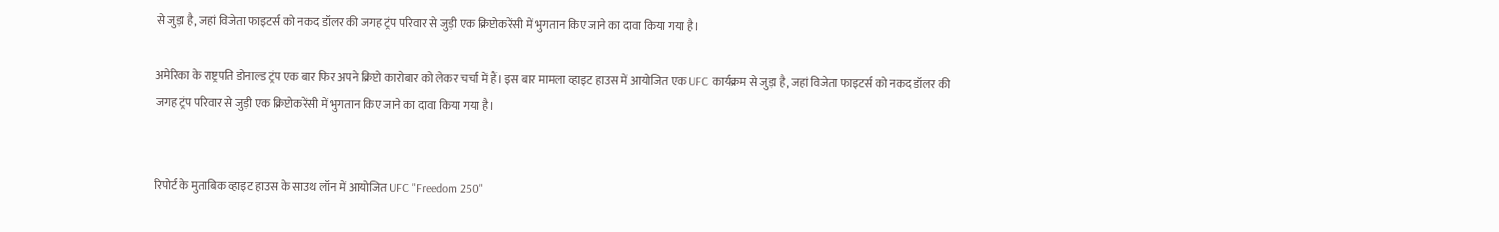से जुड़ा है, जहां विजेता फाइटर्स को नकद डॉलर की जगह ट्रंप परिवार से जुड़ी एक क्रिप्टोकरेंसी में भुगतान किए जाने का दावा किया गया है।

अमेरिका के राष्ट्रपति डोनाल्ड ट्रंप एक बार फिर अपने क्रिप्टो कारोबार को लेकर चर्चा में हैं। इस बार मामला व्हाइट हाउस में आयोजित एक UFC कार्यक्रम से जुड़ा है, जहां विजेता फाइटर्स को नकद डॉलर की जगह ट्रंप परिवार से जुड़ी एक क्रिप्टोकरेंसी में भुगतान किए जाने का दावा किया गया है।


रिपोर्ट के मुताबिक व्हाइट हाउस के साउथ लॉन में आयोजित UFC "Freedom 250"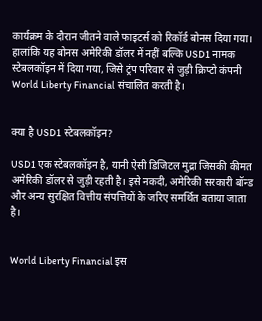कार्यक्रम के दौरान जीतने वाले फाइटर्स को रिकॉर्ड बोनस दिया गया। हालांकि यह बोनस अमेरिकी डॉलर में नहीं बल्कि USD1 नामक स्टेबलकॉइन में दिया गया, जिसे ट्रंप परिवार से जुड़ी क्रिप्टो कंपनी World Liberty Financial संचालित करती है।


क्या है USD1 स्टेबलकॉइन?

USD1 एक स्टेबलकॉइन है, यानी ऐसी डिजिटल मुद्रा जिसकी कीमत अमेरिकी डॉलर से जुड़ी रहती है। इसे नकदी, अमेरिकी सरकारी बॉन्ड और अन्य सुरक्षित वित्तीय संपत्तियों के जरिए समर्थित बताया जाता है।


World Liberty Financial इस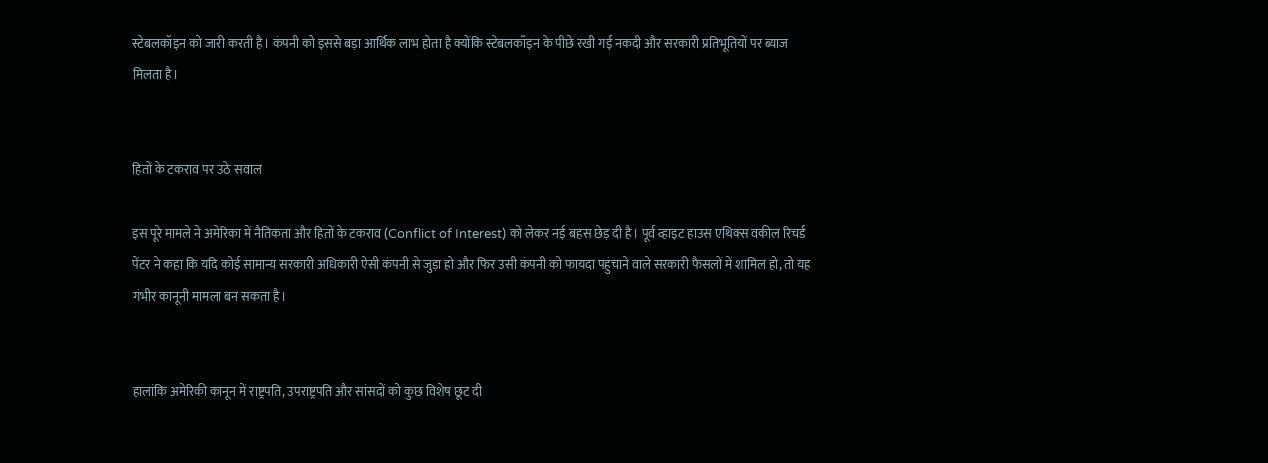स्टेबलकॉइन को जारी करती है। कंपनी को इससे बड़ा आर्थिक लाभ होता है क्योंकि स्टेबलकॉइन के पीछे रखी गई नकदी और सरकारी प्रतिभूतियों पर ब्याज मिलता है।


हितों के टकराव पर उठे सवाल

इस पूरे मामले ने अमेरिका में नैतिकता और हितों के टकराव (Conflict of Interest) को लेकर नई बहस छेड़ दी है। पूर्व व्हाइट हाउस एथिक्स वकील रिचर्ड पेंटर ने कहा कि यदि कोई सामान्य सरकारी अधिकारी ऐसी कंपनी से जुड़ा हो और फिर उसी कंपनी को फायदा पहुंचाने वाले सरकारी फैसलों में शामिल हो, तो यह गंभीर कानूनी मामला बन सकता है।


हालांकि अमेरिकी कानून में राष्ट्रपति, उपराष्ट्रपति और सांसदों को कुछ विशेष छूट दी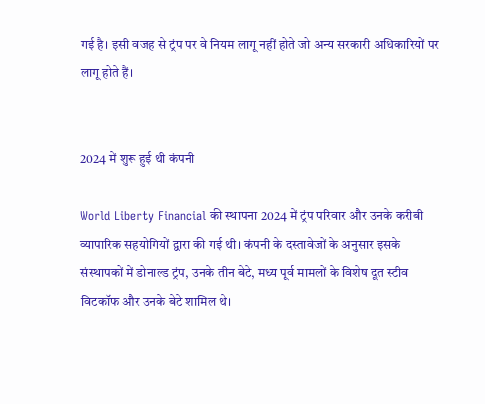गई है। इसी वजह से ट्रंप पर वे नियम लागू नहीं होते जो अन्य सरकारी अधिकारियों पर लागू होते हैं।


2024 में शुरू हुई थी कंपनी

World Liberty Financial की स्थापना 2024 में ट्रंप परिवार और उनके करीबी व्यापारिक सहयोगियों द्वारा की गई थी। कंपनी के दस्तावेजों के अनुसार इसके संस्थापकों में डोनाल्ड ट्रंप, उनके तीन बेटे, मध्य पूर्व मामलों के विशेष दूत स्टीव विटकॉफ और उनके बेटे शामिल थे।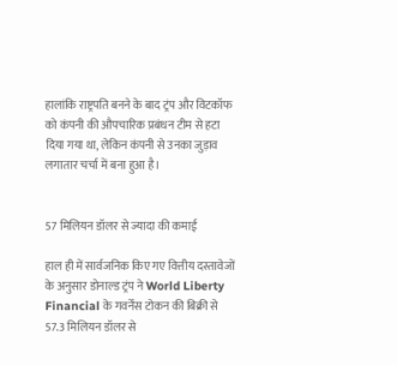हालांकि राष्ट्रपति बनने के बाद ट्रंप और विटकॉफ को कंपनी की औपचारिक प्रबंधन टीम से हटा दिया गया था, लेकिन कंपनी से उनका जुड़ाव लगातार चर्चा में बना हुआ है।


57 मिलियन डॉलर से ज्यादा की कमाई

हाल ही में सार्वजनिक किए गए वित्तीय दस्तावेजों के अनुसार डोनाल्ड ट्रंप ने World Liberty Financial के गवर्नेंस टोकन की बिक्री से 57.3 मिलियन डॉलर से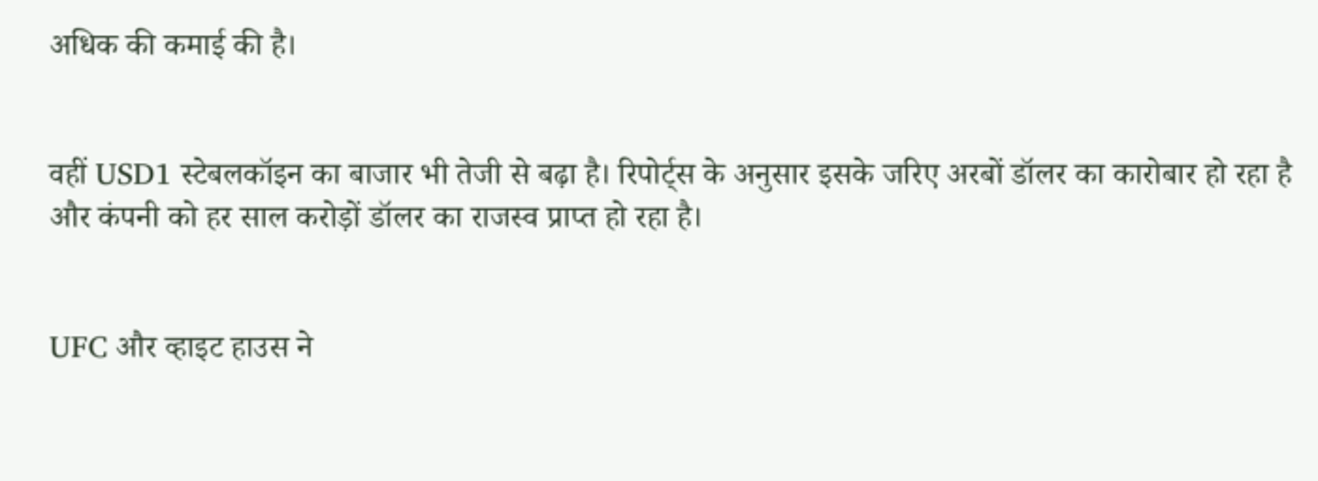अधिक की कमाई की है।


वहीं USD1 स्टेबलकॉइन का बाजार भी तेजी से बढ़ा है। रिपोर्ट्स के अनुसार इसके जरिए अरबों डॉलर का कारोबार हो रहा है और कंपनी को हर साल करोड़ों डॉलर का राजस्व प्राप्त हो रहा है।


UFC और व्हाइट हाउस ने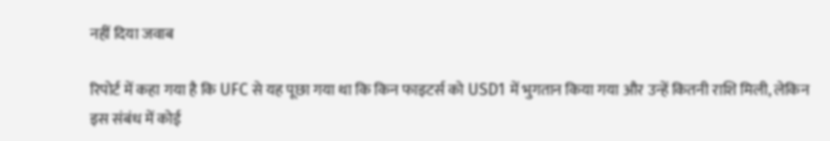नहीं दिया जवाब

रिपोर्ट में कहा गया है कि UFC से यह पूछा गया था कि किन फाइटर्स को USD1 में भुगतान किया गया और उन्हें कितनी राशि मिली, लेकिन इस संबंध में कोई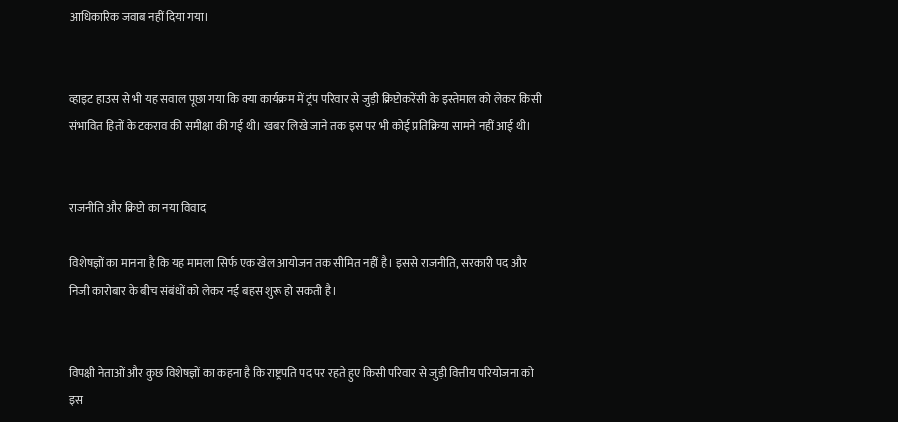आधिकारिक जवाब नहीं दिया गया।


व्हाइट हाउस से भी यह सवाल पूछा गया कि क्या कार्यक्रम में ट्रंप परिवार से जुड़ी क्रिप्टोकरेंसी के इस्तेमाल को लेकर किसी संभावित हितों के टकराव की समीक्षा की गई थी। खबर लिखे जाने तक इस पर भी कोई प्रतिक्रिया सामने नहीं आई थी।


राजनीति और क्रिप्टो का नया विवाद

विशेषज्ञों का मानना है कि यह मामला सिर्फ एक खेल आयोजन तक सीमित नहीं है। इससे राजनीति, सरकारी पद और निजी कारोबार के बीच संबंधों को लेकर नई बहस शुरू हो सकती है।


विपक्षी नेताओं और कुछ विशेषज्ञों का कहना है कि राष्ट्रपति पद पर रहते हुए किसी परिवार से जुड़ी वित्तीय परियोजना को इस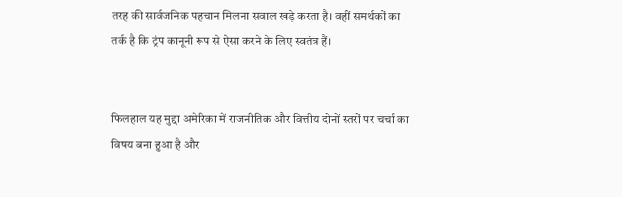तरह की सार्वजनिक पहचान मिलना सवाल खड़े करता है। वहीं समर्थकों का तर्क है कि ट्रंप कानूनी रूप से ऐसा करने के लिए स्वतंत्र हैं।


फिलहाल यह मुद्दा अमेरिका में राजनीतिक और वित्तीय दोनों स्तरों पर चर्चा का विषय बना हुआ है और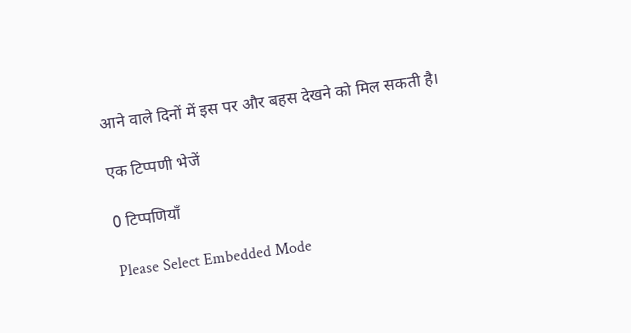आने वाले दिनों में इस पर और बहस देखने को मिल सकती है।

एक टिप्पणी भेजें

0 टिप्पणियाँ

Please Select Embedded Mode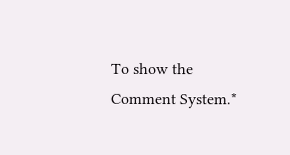To show the Comment System.*